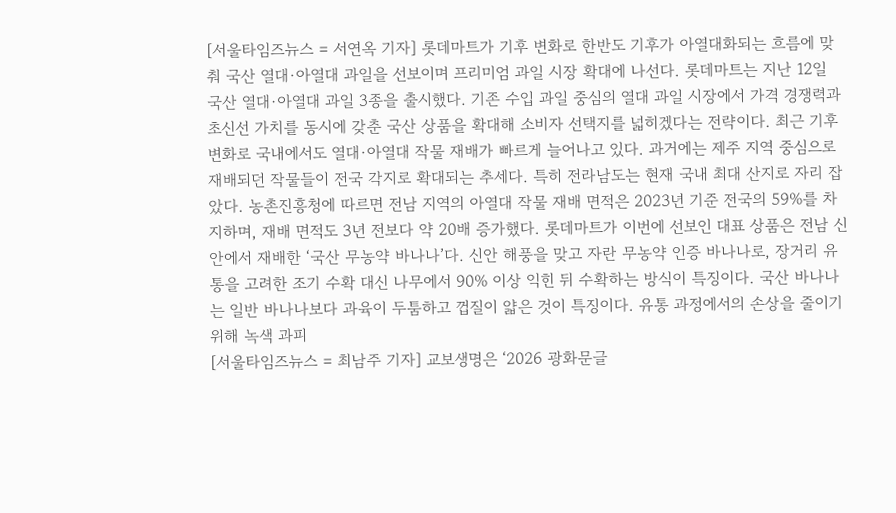[서울타임즈뉴스 = 서연옥 기자] 롯데마트가 기후 변화로 한반도 기후가 아열대화되는 흐름에 맞춰 국산 열대·아열대 과일을 선보이며 프리미엄 과일 시장 확대에 나선다. 롯데마트는 지난 12일 국산 열대·아열대 과일 3종을 출시했다. 기존 수입 과일 중심의 열대 과일 시장에서 가격 경쟁력과 초신선 가치를 동시에 갖춘 국산 상품을 확대해 소비자 선택지를 넓히겠다는 전략이다. 최근 기후 변화로 국내에서도 열대·아열대 작물 재배가 빠르게 늘어나고 있다. 과거에는 제주 지역 중심으로 재배되던 작물들이 전국 각지로 확대되는 추세다. 특히 전라남도는 현재 국내 최대 산지로 자리 잡았다. 농촌진흥청에 따르면 전남 지역의 아열대 작물 재배 면적은 2023년 기준 전국의 59%를 차지하며, 재배 면적도 3년 전보다 약 20배 증가했다. 롯데마트가 이번에 선보인 대표 상품은 전남 신안에서 재배한 ‘국산 무농약 바나나’다. 신안 해풍을 맞고 자란 무농약 인증 바나나로, 장거리 유통을 고려한 조기 수확 대신 나무에서 90% 이상 익힌 뒤 수확하는 방식이 특징이다. 국산 바나나는 일반 바나나보다 과육이 두툼하고 껍질이 얇은 것이 특징이다. 유통 과정에서의 손상을 줄이기 위해 녹색 과피
[서울타임즈뉴스 = 최남주 기자] 교보생명은 ‘2026 광화문글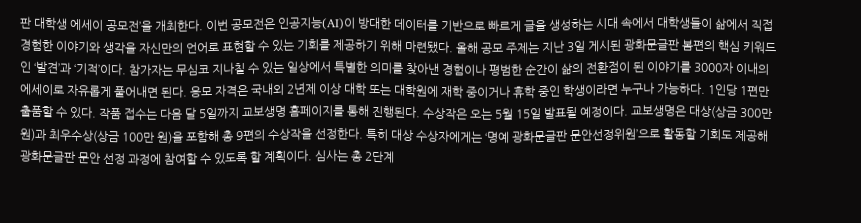판 대학생 에세이 공모전’을 개최한다. 이번 공모전은 인공지능(AI)이 방대한 데이터를 기반으로 빠르게 글을 생성하는 시대 속에서 대학생들이 삶에서 직접 경험한 이야기와 생각을 자신만의 언어로 표현할 수 있는 기회를 제공하기 위해 마련됐다. 올해 공모 주제는 지난 3일 게시된 광화문글판 봄편의 핵심 키워드인 ‘발견’과 ‘기적’이다. 참가자는 무심코 지나칠 수 있는 일상에서 특별한 의미를 찾아낸 경험이나 평범한 순간이 삶의 전환점이 된 이야기를 3000자 이내의 에세이로 자유롭게 풀어내면 된다. 응모 자격은 국내외 2년제 이상 대학 또는 대학원에 재학 중이거나 휴학 중인 학생이라면 누구나 가능하다. 1인당 1편만 출품할 수 있다. 작품 접수는 다음 달 5일까지 교보생명 홈페이지를 통해 진행된다. 수상작은 오는 5월 15일 발표될 예정이다. 교보생명은 대상(상금 300만 원)과 최우수상(상금 100만 원)을 포함해 총 9편의 수상작을 선정한다. 특히 대상 수상자에게는 ‘명예 광화문글판 문안선정위원’으로 활동할 기회도 제공해 광화문글판 문안 선정 과정에 참여할 수 있도록 할 계획이다. 심사는 총 2단계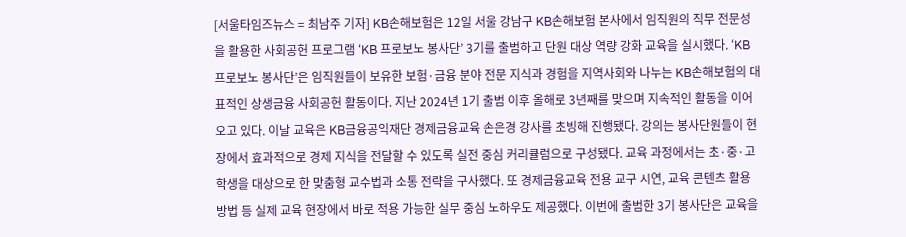[서울타임즈뉴스 = 최남주 기자] KB손해보험은 12일 서울 강남구 KB손해보험 본사에서 임직원의 직무 전문성을 활용한 사회공헌 프로그램 ‘KB 프로보노 봉사단’ 3기를 출범하고 단원 대상 역량 강화 교육을 실시했다. ‘KB 프로보노 봉사단’은 임직원들이 보유한 보험·금융 분야 전문 지식과 경험을 지역사회와 나누는 KB손해보험의 대표적인 상생금융 사회공헌 활동이다. 지난 2024년 1기 출범 이후 올해로 3년째를 맞으며 지속적인 활동을 이어오고 있다. 이날 교육은 KB금융공익재단 경제금융교육 손은경 강사를 초빙해 진행됐다. 강의는 봉사단원들이 현장에서 효과적으로 경제 지식을 전달할 수 있도록 실전 중심 커리큘럼으로 구성됐다. 교육 과정에서는 초·중·고 학생을 대상으로 한 맞춤형 교수법과 소통 전략을 구사했다. 또 경제금융교육 전용 교구 시연, 교육 콘텐츠 활용 방법 등 실제 교육 현장에서 바로 적용 가능한 실무 중심 노하우도 제공했다. 이번에 출범한 3기 봉사단은 교육을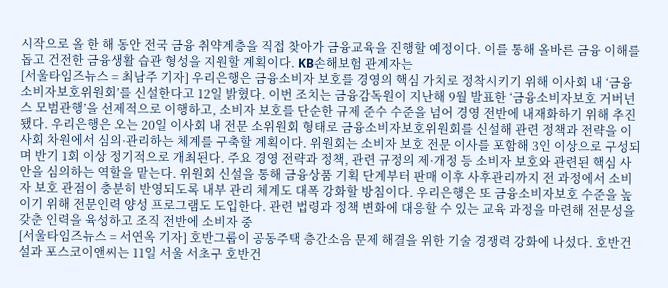시작으로 올 한 해 동안 전국 금융 취약계층을 직접 찾아가 금융교육을 진행할 예정이다. 이를 통해 올바른 금융 이해를 돕고 건전한 금융생활 습관 형성을 지원할 계획이다. KB손해보험 관계자는
[서울타임즈뉴스 = 최남주 기자] 우리은행은 금융소비자 보호를 경영의 핵심 가치로 정착시키기 위해 이사회 내 ‘금융소비자보호위원회’를 신설한다고 12일 밝혔다. 이번 조치는 금융감독원이 지난해 9월 발표한 ‘금융소비자보호 거버넌스 모범관행’을 선제적으로 이행하고, 소비자 보호를 단순한 규제 준수 수준을 넘어 경영 전반에 내재화하기 위해 추진됐다. 우리은행은 오는 20일 이사회 내 전문 소위원회 형태로 금융소비자보호위원회를 신설해 관련 정책과 전략을 이사회 차원에서 심의·관리하는 체계를 구축할 계획이다. 위원회는 소비자 보호 전문 이사를 포함해 3인 이상으로 구성되며 반기 1회 이상 정기적으로 개최된다. 주요 경영 전략과 정책, 관련 규정의 제·개정 등 소비자 보호와 관련된 핵심 사안을 심의하는 역할을 맡는다. 위원회 신설을 통해 금융상품 기획 단계부터 판매 이후 사후관리까지 전 과정에서 소비자 보호 관점이 충분히 반영되도록 내부 관리 체계도 대폭 강화할 방침이다. 우리은행은 또 금융소비자보호 수준을 높이기 위해 전문인력 양성 프로그램도 도입한다. 관련 법령과 정책 변화에 대응할 수 있는 교육 과정을 마련해 전문성을 갖춘 인력을 육성하고 조직 전반에 소비자 중
[서울타임즈뉴스 = 서연옥 기자] 호반그룹이 공동주택 층간소음 문제 해결을 위한 기술 경쟁력 강화에 나섰다. 호반건설과 포스코이앤씨는 11일 서울 서초구 호반건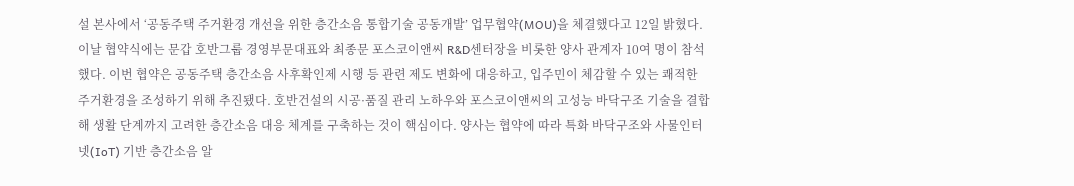설 본사에서 ‘공동주택 주거환경 개선을 위한 층간소음 통합기술 공동개발’ 업무협약(MOU)을 체결했다고 12일 밝혔다. 이날 협약식에는 문갑 호반그룹 경영부문대표와 최종문 포스코이앤씨 R&D센터장을 비롯한 양사 관계자 10여 명이 참석했다. 이번 협약은 공동주택 층간소음 사후확인제 시행 등 관련 제도 변화에 대응하고, 입주민이 체감할 수 있는 쾌적한 주거환경을 조성하기 위해 추진됐다. 호반건설의 시공·품질 관리 노하우와 포스코이앤씨의 고성능 바닥구조 기술을 결합해 생활 단계까지 고려한 층간소음 대응 체계를 구축하는 것이 핵심이다. 양사는 협약에 따라 특화 바닥구조와 사물인터넷(IoT) 기반 층간소음 알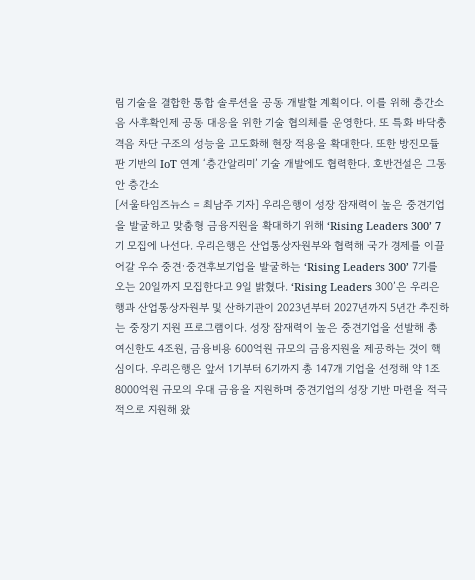림 기술을 결합한 통합 솔루션을 공동 개발할 계획이다. 이를 위해 층간소음 사후확인제 공동 대응을 위한 기술 협의체를 운영한다. 또 특화 바닥충격음 차단 구조의 성능을 고도화해 현장 적용을 확대한다. 또한 방진모듈판 기반의 IoT 연계 ‘층간알리미’ 기술 개발에도 협력한다. 호반건설은 그동안 층간소
[서울타임즈뉴스 = 최남주 기자] 우리은행이 성장 잠재력이 높은 중견기업을 발굴하고 맞춤형 금융지원을 확대하기 위해 ‘Rising Leaders 300’ 7기 모집에 나선다. 우리은행은 산업통상자원부와 협력해 국가 경제를 이끌어갈 우수 중견·중견후보기업을 발굴하는 ‘Rising Leaders 300’ 7기를 오는 20일까지 모집한다고 9일 밝혔다. ‘Rising Leaders 300’은 우리은행과 산업통상자원부 및 산하기관이 2023년부터 2027년까지 5년간 추진하는 중장기 지원 프로그램이다. 성장 잠재력이 높은 중견기업을 선발해 총 여신한도 4조원, 금융비용 600억원 규모의 금융지원을 제공하는 것이 핵심이다. 우리은행은 앞서 1기부터 6기까지 총 147개 기업을 선정해 약 1조8000억원 규모의 우대 금융을 지원하며 중견기업의 성장 기반 마련을 적극적으로 지원해 왔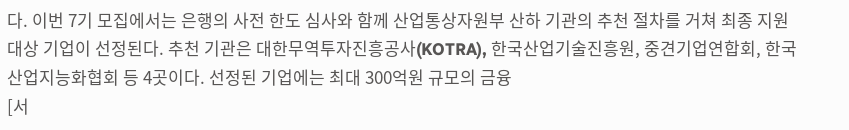다. 이번 7기 모집에서는 은행의 사전 한도 심사와 함께 산업통상자원부 산하 기관의 추천 절차를 거쳐 최종 지원 대상 기업이 선정된다. 추천 기관은 대한무역투자진흥공사(KOTRA), 한국산업기술진흥원, 중견기업연합회, 한국산업지능화협회 등 4곳이다. 선정된 기업에는 최대 300억원 규모의 금융
[서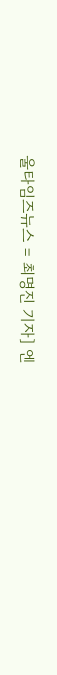울타임즈뉴스 = 최명진 기자] 엔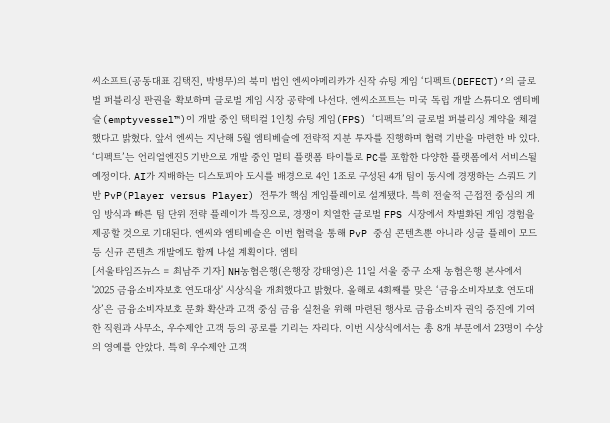씨소프트(공동대표 김택진, 박병무)의 북미 법인 엔씨아메리카가 신작 슈팅 게임 ‘디펙트(DEFECT)’의 글로벌 퍼블리싱 판권을 확보하며 글로벌 게임 시장 공략에 나선다. 엔씨소프트는 미국 독립 개발 스튜디오 엠티베슬(emptyvessel™)이 개발 중인 택티컬 1인칭 슈팅 게임(FPS) ‘디펙트’의 글로벌 퍼블리싱 계약을 체결했다고 밝혔다. 앞서 엔씨는 지난해 5월 엠티베슬에 전략적 지분 투자를 진행하며 협력 기반을 마련한 바 있다. ‘디펙트’는 언리얼엔진5 기반으로 개발 중인 멀티 플랫폼 타이틀로 PC를 포함한 다양한 플랫폼에서 서비스될 예정이다. AI가 지배하는 디스토피아 도시를 배경으로 4인 1조로 구성된 4개 팀이 동시에 경쟁하는 스쿼드 기반 PvP(Player versus Player) 전투가 핵심 게임플레이로 설계됐다. 특히 전술적 근접전 중심의 게임 방식과 빠른 팀 단위 전략 플레이가 특징으로, 경쟁이 치열한 글로벌 FPS 시장에서 차별화된 게임 경험을 제공할 것으로 기대된다. 엔씨와 엠티베슬은 이번 협력을 통해 PvP 중심 콘텐츠뿐 아니라 싱글 플레이 모드 등 신규 콘텐츠 개발에도 함께 나설 계획이다. 엠티
[서울타임즈뉴스 = 최남주 기자] NH농협은행(은행장 강태영)은 11일 서울 중구 소재 농협은행 본사에서 '2025 금융소비자보호 연도대상' 시상식을 개최했다고 밝혔다. 올해로 4회째를 맞은 ‘금융소비자보호 연도대상’은 금융소비자보호 문화 확산과 고객 중심 금융 실천을 위해 마련된 행사로 금융소비자 권익 증진에 기여한 직원과 사무소, 우수제안 고객 등의 공로를 기리는 자리다. 이번 시상식에서는 총 8개 부문에서 23명이 수상의 영예를 안았다. 특히 우수제안 고객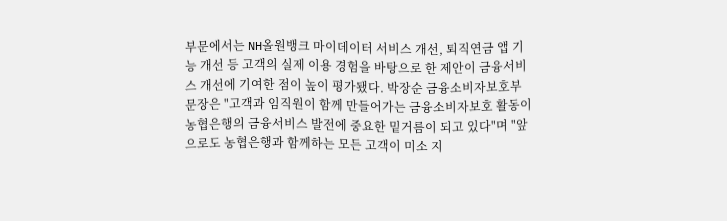부문에서는 NH올원뱅크 마이데이터 서비스 개선, 퇴직연금 앱 기능 개선 등 고객의 실제 이용 경험을 바탕으로 한 제안이 금융서비스 개선에 기여한 점이 높이 평가됐다. 박장순 금융소비자보호부문장은 "고객과 임직원이 함께 만들어가는 금융소비자보호 활동이 농협은행의 금융서비스 발전에 중요한 밑거름이 되고 있다"며 "앞으로도 농협은행과 함께하는 모든 고객이 미소 지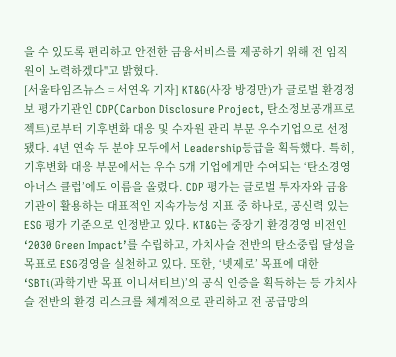을 수 있도록 편리하고 안전한 금융서비스를 제공하기 위해 전 임직원이 노력하겠다"고 밝혔다.
[서울타임즈뉴스 = 서연옥 기자] KT&G(사장 방경만)가 글로벌 환경정보 평가기관인 CDP(Carbon Disclosure Project, 탄소정보공개프로젝트)로부터 기후변화 대응 및 수자원 관리 부문 우수기업으로 선정됐다. 4년 연속 두 분야 모두에서 Leadership등급을 획득했다. 특히, 기후변화 대응 부문에서는 우수 5개 기업에게만 수여되는 ‘탄소경영 아너스 클럽’에도 이름을 올렸다. CDP 평가는 글로벌 투자자와 금융기관이 활용하는 대표적인 지속가능성 지표 중 하나로, 공신력 있는 ESG 평가 기준으로 인정받고 있다. KT&G는 중장기 환경경영 비전인 ‘2030 Green Impact’를 수립하고, 가치사슬 전반의 탄소중립 달성을 목표로 ESG경영을 실천하고 있다. 또한, ‘넷제로’ 목표에 대한 ‘SBTi(과학기반 목표 이니셔티브)’의 공식 인증을 획득하는 등 가치사슬 전반의 환경 리스크를 체계적으로 관리하고 전 공급망의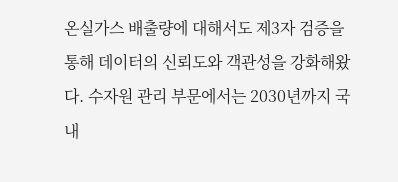온실가스 배출량에 대해서도 제3자 검증을 통해 데이터의 신뢰도와 객관성을 강화해왔다. 수자원 관리 부문에서는 2030년까지 국내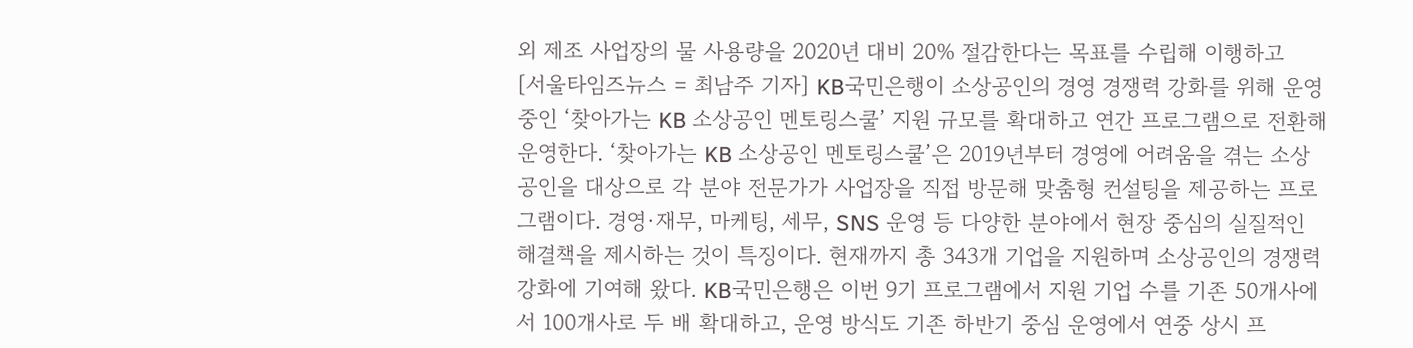외 제조 사업장의 물 사용량을 2020년 대비 20% 절감한다는 목표를 수립해 이행하고
[서울타임즈뉴스 = 최남주 기자] KB국민은행이 소상공인의 경영 경쟁력 강화를 위해 운영 중인 ‘찾아가는 KB 소상공인 멘토링스쿨’ 지원 규모를 확대하고 연간 프로그램으로 전환해 운영한다. ‘찾아가는 KB 소상공인 멘토링스쿨’은 2019년부터 경영에 어려움을 겪는 소상공인을 대상으로 각 분야 전문가가 사업장을 직접 방문해 맞춤형 컨설팅을 제공하는 프로그램이다. 경영·재무, 마케팅, 세무, SNS 운영 등 다양한 분야에서 현장 중심의 실질적인 해결책을 제시하는 것이 특징이다. 현재까지 총 343개 기업을 지원하며 소상공인의 경쟁력 강화에 기여해 왔다. KB국민은행은 이번 9기 프로그램에서 지원 기업 수를 기존 50개사에서 100개사로 두 배 확대하고, 운영 방식도 기존 하반기 중심 운영에서 연중 상시 프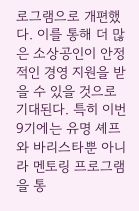로그램으로 개편했다. 이를 통해 더 많은 소상공인이 안정적인 경영 지원을 받을 수 있을 것으로 기대된다. 특히 이번 9기에는 유명 셰프와 바리스타뿐 아니라 멘토링 프로그램을 통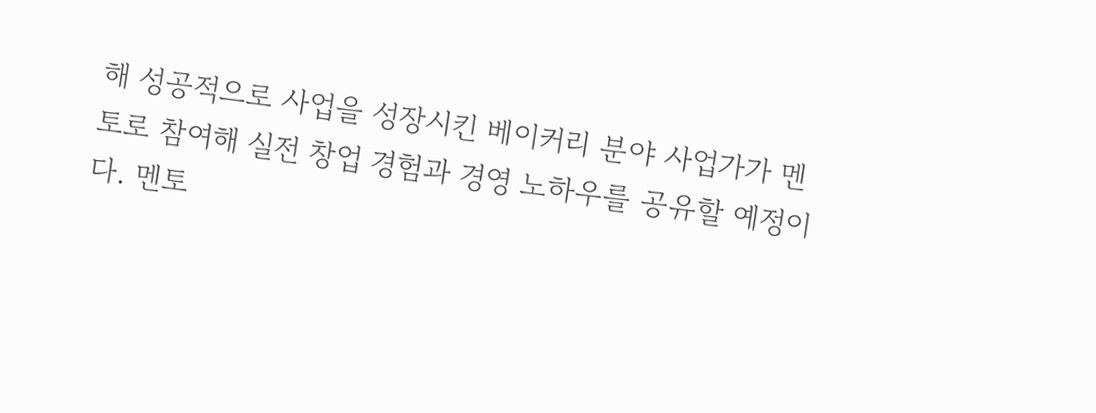해 성공적으로 사업을 성장시킨 베이커리 분야 사업가가 멘토로 참여해 실전 창업 경험과 경영 노하우를 공유할 예정이다. 멘토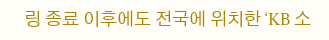링 종료 이후에도 전국에 위치한 ‘KB 소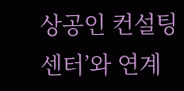상공인 컨설팅센터’와 연계